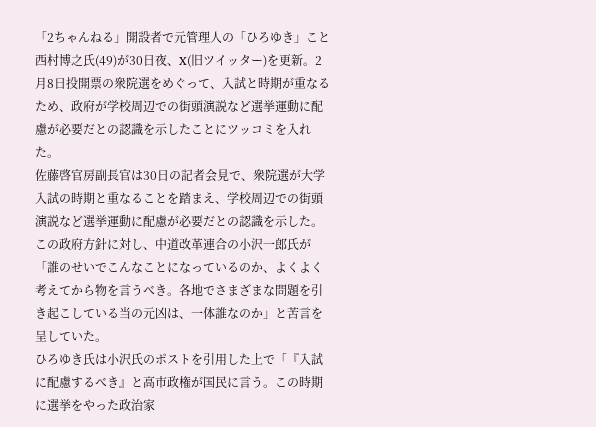「2ちゃんねる」開設者で元管理人の「ひろゆき」こと西村博之氏(49)が30日夜、X(旧ツイッター)を更新。2月8日投開票の衆院選をめぐって、入試と時期が重なるため、政府が学校周辺での街頭演説など選挙運動に配慮が必要だとの認識を示したことにツッコミを入れた。
佐藤啓官房副長官は30日の記者会見で、衆院選が大学入試の時期と重なることを踏まえ、学校周辺での街頭演説など選挙運動に配慮が必要だとの認識を示した。
この政府方針に対し、中道改革連合の小沢一郎氏が「誰のせいでこんなことになっているのか、よくよく考えてから物を言うべき。各地でさまざまな問題を引き起こしている当の元凶は、一体誰なのか」と苦言を呈していた。
ひろゆき氏は小沢氏のポストを引用した上で「『入試に配慮するべき』と高市政権が国民に言う。この時期に選挙をやった政治家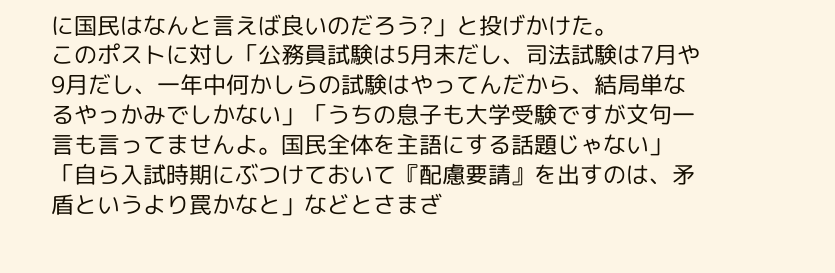に国民はなんと言えば良いのだろう?」と投げかけた。
このポストに対し「公務員試験は5月末だし、司法試験は7月や9月だし、一年中何かしらの試験はやってんだから、結局単なるやっかみでしかない」「うちの息子も大学受験ですが文句一言も言ってませんよ。国民全体を主語にする話題じゃない」「自ら入試時期にぶつけておいて『配慮要請』を出すのは、矛盾というより罠かなと」などとさまざ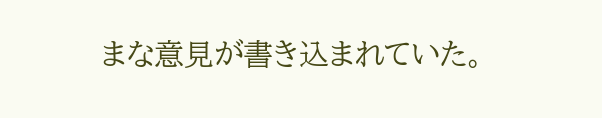まな意見が書き込まれていた。